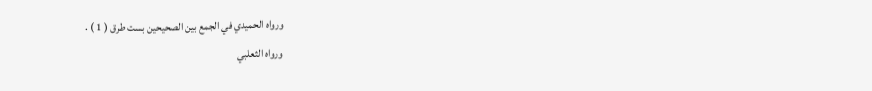ورواه الحميدي في الجمع بين الصحيحين بست طرق ( 1 ) .
ورواه الثعلبي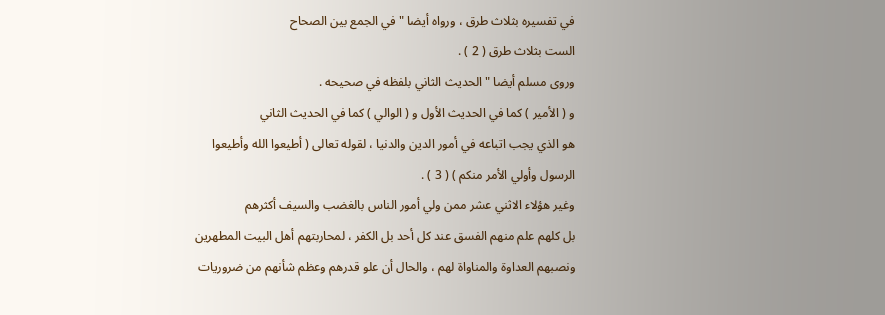في تفسيره بثلاث طرق ، ورواه أيضا " في الجمع بين الصحاح
الست بثلاث طرق ( 2 ) .
وروى مسلم أيضا " الحديث الثاني بلفظه في صحيحه .
و ( الأمير ) كما في الحديث الأول و ( الوالي ) كما في الحديث الثاني
هو الذي يجب اتباعه في أمور الدين والدنيا ، لقوله تعالى ( أطيعوا الله وأطيعوا
الرسول وأولي الأمر منكم ) ( 3 ) .
وغير هؤلاء الاثني عشر ممن ولي أمور الناس بالغضب والسيف أكثرهم
بل كلهم علم منهم الفسق عند كل أحد بل الكفر ، لمحاربتهم أهل البيت المطهرين
ونصبهم العداوة والمناواة لهم ، والحال أن علو قدرهم وعظم شأنهم من ضروريات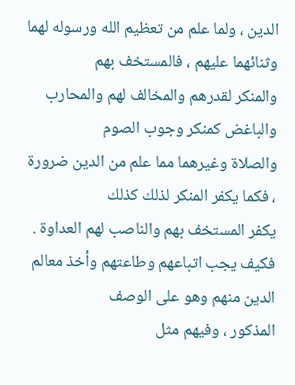الدين ، ولما علم من تعظيم الله ورسوله لهما وثنائهما عليهم ، فالمستخف بهم
والمنكر لقدرهم والمخالف لهم والمحارب والباغض كمنكر وجوب الصوم
والصلاة وغيرهما مما علم من الدين ضرورة ، فكما يكفر المنكر لذلك كذلك
يكفر المستخف بهم والناصب لهم العداوة .
فكيف يجب اتباعهم وطاعتهم وأخذ معالم الدين منهم وهو على الوصف
المذكور ، وفيهم مثل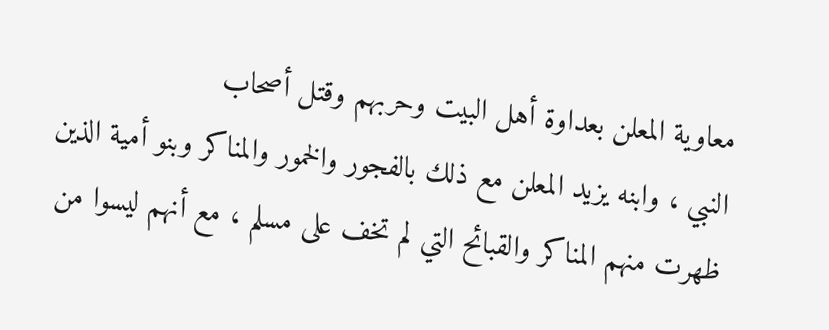معاوية المعلن بعداوة أهل البيت وحربهم وقتل أصحاب
النبي ، وابنه يزيد المعلن مع ذلك بالفجور والخمور والمناكر وبنو أمية الذين
ظهرت منهم المناكر والقبائح التي لم تخف على مسلم ، مع أنهم ليسوا من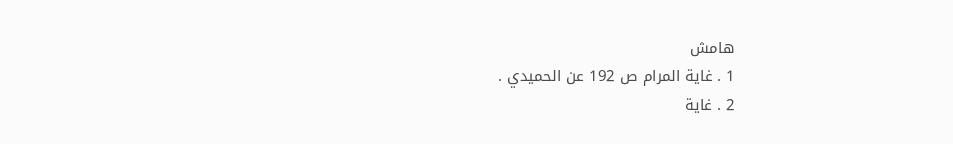هامش
1 . غاية المرام ص 192 عن الحميدي .
2 . غاية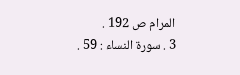المرام ص 192 .
3 . سورة النساء : 59 .